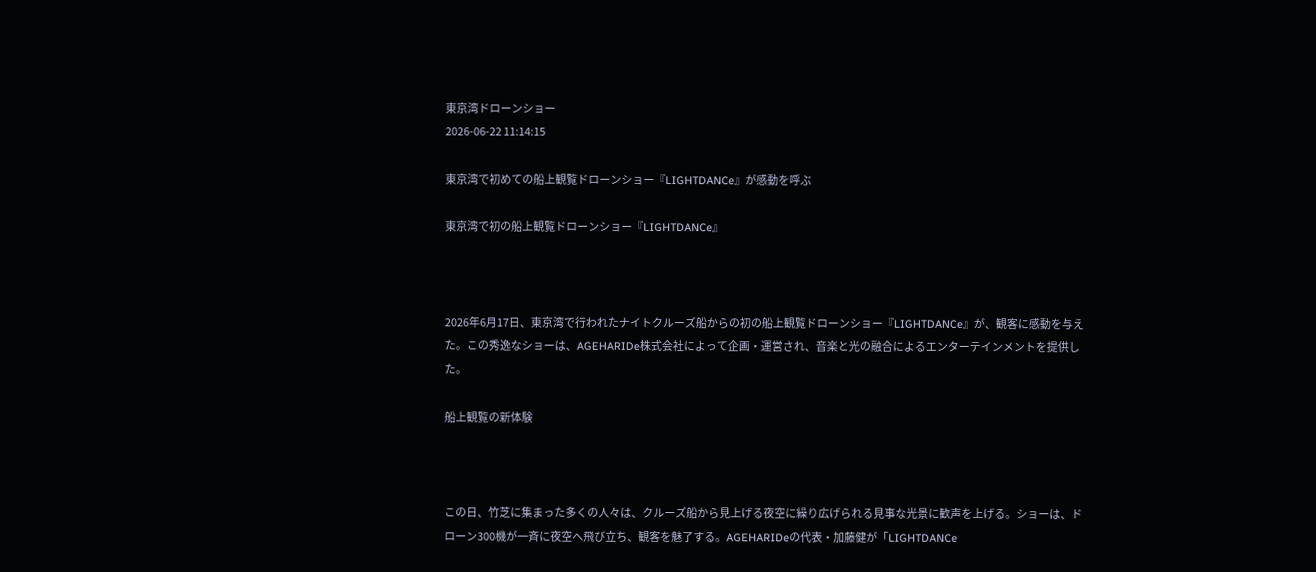東京湾ドローンショー
2026-06-22 11:14:15

東京湾で初めての船上観覧ドローンショー『LIGHTDANCe』が感動を呼ぶ

東京湾で初の船上観覧ドローンショー『LIGHTDANCe』



2026年6月17日、東京湾で行われたナイトクルーズ船からの初の船上観覧ドローンショー『LIGHTDANCe』が、観客に感動を与えた。この秀逸なショーは、AGEHARIDe株式会社によって企画・運営され、音楽と光の融合によるエンターテインメントを提供した。

船上観覧の新体験



この日、竹芝に集まった多くの人々は、クルーズ船から見上げる夜空に繰り広げられる見事な光景に歓声を上げる。ショーは、ドローン300機が一斉に夜空へ飛び立ち、観客を魅了する。AGEHARIDeの代表・加藤健が「LIGHTDANCe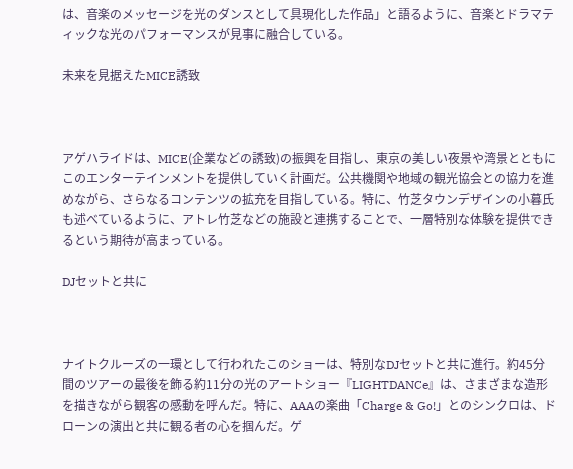は、音楽のメッセージを光のダンスとして具現化した作品」と語るように、音楽とドラマティックな光のパフォーマンスが見事に融合している。

未来を見据えたMICE誘致



アゲハライドは、MICE(企業などの誘致)の振興を目指し、東京の美しい夜景や湾景とともにこのエンターテインメントを提供していく計画だ。公共機関や地域の観光協会との協力を進めながら、さらなるコンテンツの拡充を目指している。特に、竹芝タウンデザインの小暮氏も述べているように、アトレ竹芝などの施設と連携することで、一層特別な体験を提供できるという期待が高まっている。

DJセットと共に



ナイトクルーズの一環として行われたこのショーは、特別なDJセットと共に進行。約45分間のツアーの最後を飾る約11分の光のアートショー『LIGHTDANCe』は、さまざまな造形を描きながら観客の感動を呼んだ。特に、AAAの楽曲「Charge & Go!」とのシンクロは、ドローンの演出と共に観る者の心を掴んだ。ゲ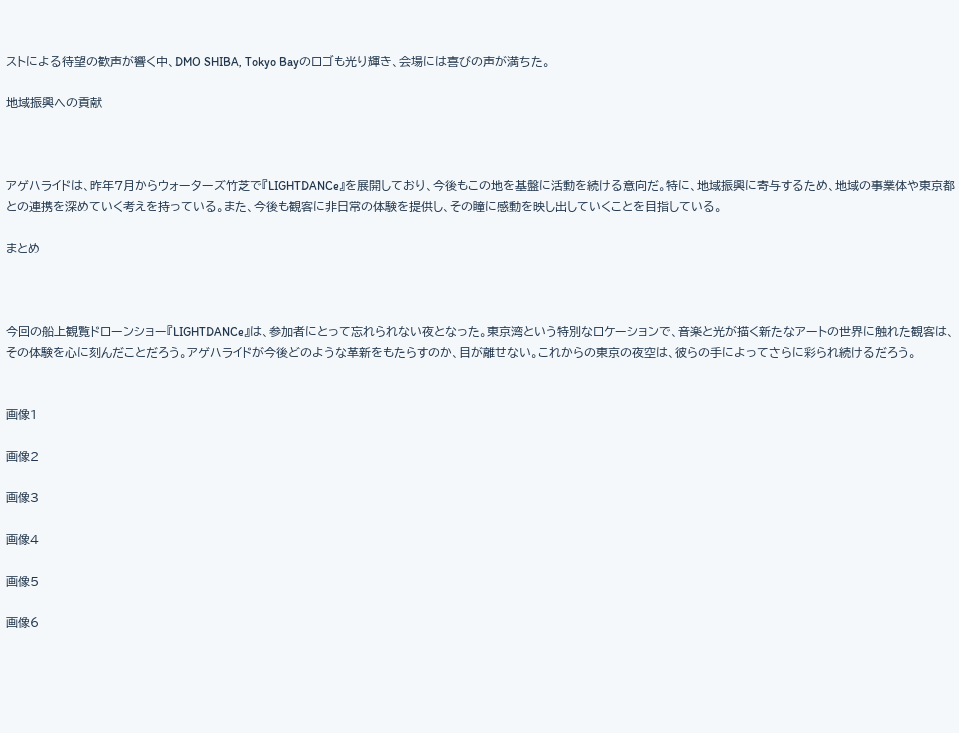ストによる待望の歓声が響く中、DMO SHIBA, Tokyo Bayのロゴも光り輝き、会場には喜びの声が満ちた。

地域振興への貢献



アゲハライドは、昨年7月からウォーターズ竹芝で『LIGHTDANCe』を展開しており、今後もこの地を基盤に活動を続ける意向だ。特に、地域振興に寄与するため、地域の事業体や東京都との連携を深めていく考えを持っている。また、今後も観客に非日常の体験を提供し、その瞳に感動を映し出していくことを目指している。

まとめ



今回の船上観覧ドローンショー『LIGHTDANCe』は、参加者にとって忘れられない夜となった。東京湾という特別なロケーションで、音楽と光が描く新たなアートの世界に触れた観客は、その体験を心に刻んだことだろう。アゲハライドが今後どのような革新をもたらすのか、目が離せない。これからの東京の夜空は、彼らの手によってさらに彩られ続けるだろう。


画像1

画像2

画像3

画像4

画像5

画像6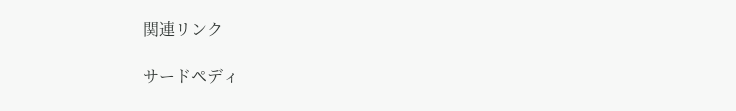関連リンク

サードペディ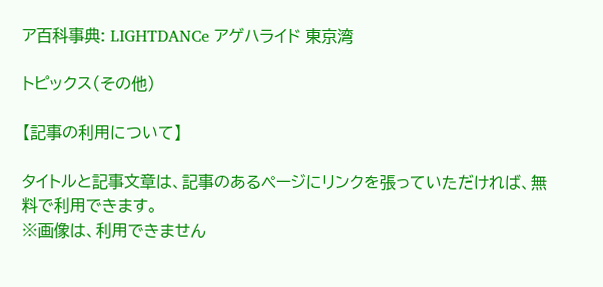ア百科事典: LIGHTDANCe アゲハライド 東京湾

トピックス(その他)

【記事の利用について】

タイトルと記事文章は、記事のあるページにリンクを張っていただければ、無料で利用できます。
※画像は、利用できません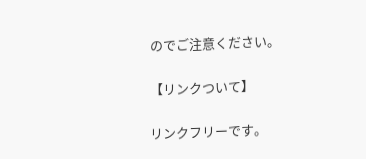のでご注意ください。

【リンクついて】

リンクフリーです。